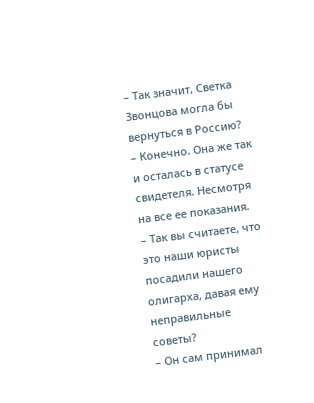– Так значит, Светка Звонцова могла бы вернуться в Россию?
– Конечно. Она же так и осталась в статусе свидетеля. Несмотря на все ее показания.
– Так вы считаете, что это наши юристы посадили нашего олигарха, давая ему неправильные советы?
– Он сам принимал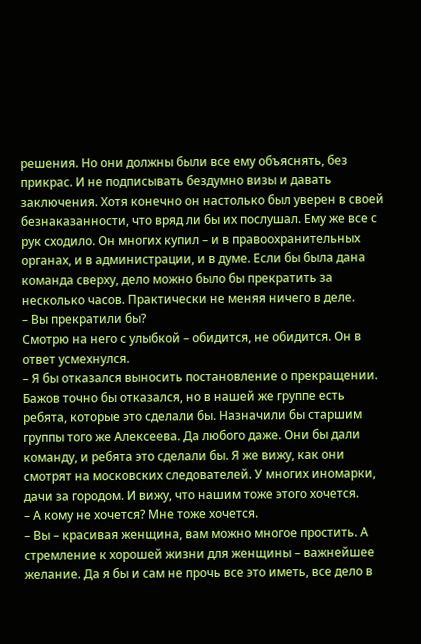решения. Но они должны были все ему объяснять, без прикрас. И не подписывать бездумно визы и давать заключения. Хотя конечно он настолько был уверен в своей безнаказанности, что вряд ли бы их послушал. Ему же все с рук сходило. Он многих купил – и в правоохранительных органах, и в администрации, и в думе. Если бы была дана команда сверху, дело можно было бы прекратить за несколько часов. Практически не меняя ничего в деле.
– Вы прекратили бы?
Смотрю на него с улыбкой – обидится, не обидится. Он в ответ усмехнулся.
– Я бы отказался выносить постановление о прекращении. Бажов точно бы отказался, но в нашей же группе есть ребята, которые это сделали бы. Назначили бы старшим группы того же Алексеева. Да любого даже. Они бы дали команду, и ребята это сделали бы. Я же вижу, как они смотрят на московских следователей. У многих иномарки, дачи за городом. И вижу, что нашим тоже этого хочется.
– А кому не хочется? Мне тоже хочется.
– Вы – красивая женщина, вам можно многое простить. А стремление к хорошей жизни для женщины – важнейшее желание. Да я бы и сам не прочь все это иметь, все дело в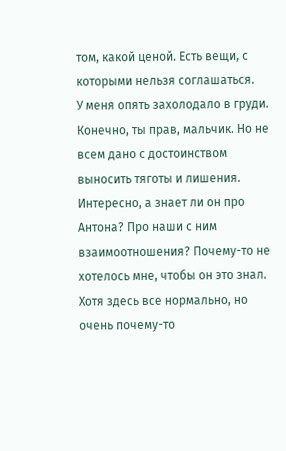том, какой ценой. Есть вещи, с которыми нельзя соглашаться.
У меня опять захолодало в груди. Конечно, ты прав, мальчик. Но не всем дано с достоинством выносить тяготы и лишения. Интересно, а знает ли он про Антона? Про наши с ним взаимоотношения? Почему-то не хотелось мне, чтобы он это знал. Хотя здесь все нормально, но очень почему-то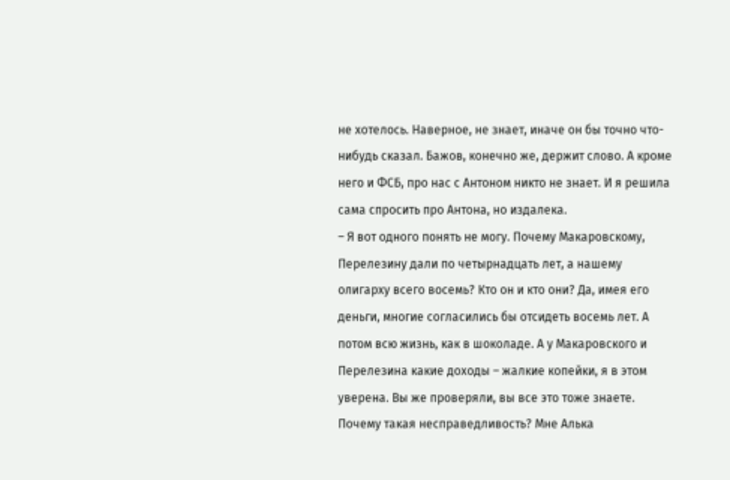не хотелось. Наверное, не знает, иначе он бы точно что-нибудь сказал. Бажов, конечно же, держит слово. А кроме него и ФСБ, про нас с Антоном никто не знает. И я решила сама спросить про Антона, но издалека.
– Я вот одного понять не могу. Почему Макаровскому, Перелезину дали по четырнадцать лет, а нашему олигарху всего восемь? Кто он и кто они? Да, имея его деньги, многие согласились бы отсидеть восемь лет. А потом всю жизнь, как в шоколаде. А у Макаровского и Перелезина какие доходы – жалкие копейки, я в этом уверена. Вы же проверяли, вы все это тоже знаете. Почему такая несправедливость? Мне Алька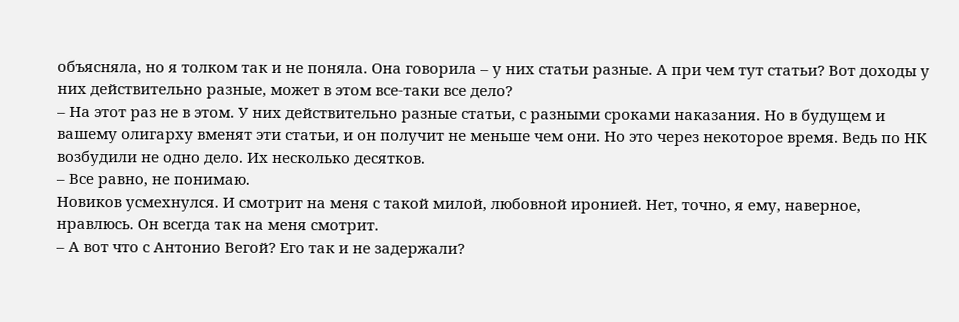объясняла, но я толком так и не поняла. Она говорила – у них статьи разные. А при чем тут статьи? Вот доходы у них действительно разные, может в этом все-таки все дело?
– На этот раз не в этом. У них действительно разные статьи, с разными сроками наказания. Но в будущем и вашему олигарху вменят эти статьи, и он получит не меньше чем они. Но это через некоторое время. Ведь по НК возбудили не одно дело. Их несколько десятков.
– Все равно, не понимаю.
Новиков усмехнулся. И смотрит на меня с такой милой, любовной иронией. Нет, точно, я ему, наверное, нравлюсь. Он всегда так на меня смотрит.
– А вот что с Антонио Вегой? Его так и не задержали?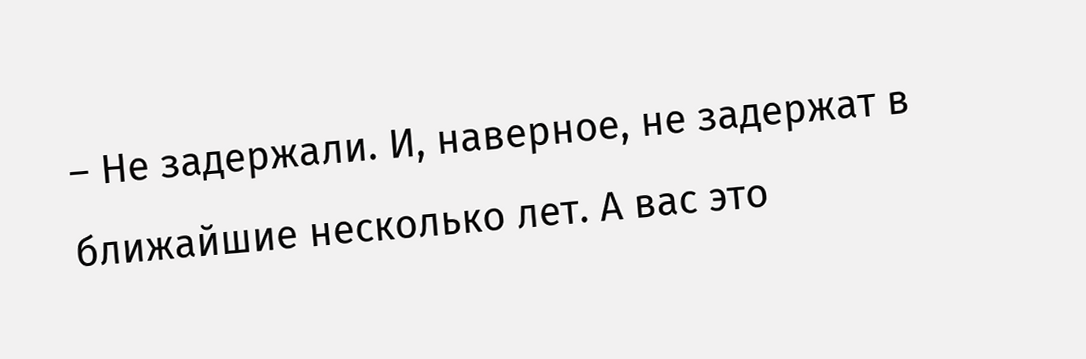– Не задержали. И, наверное, не задержат в ближайшие несколько лет. А вас это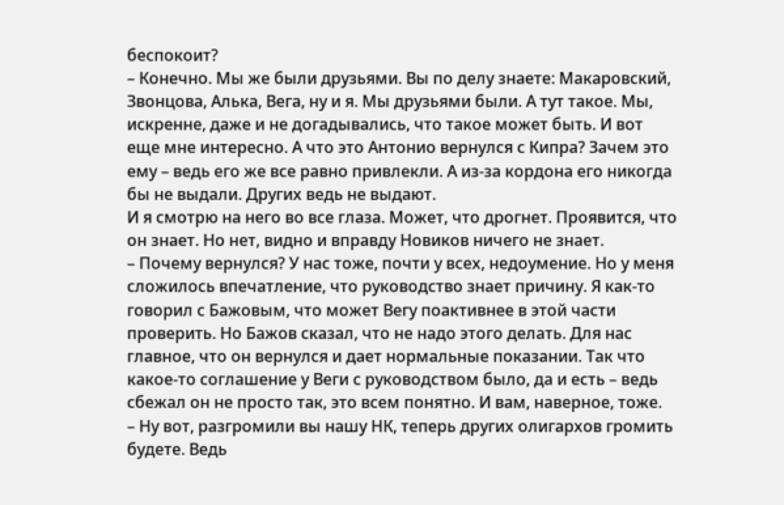беспокоит?
– Конечно. Мы же были друзьями. Вы по делу знаете: Макаровский, Звонцова, Алька, Вега, ну и я. Мы друзьями были. А тут такое. Мы, искренне, даже и не догадывались, что такое может быть. И вот еще мне интересно. А что это Антонио вернулся с Кипра? Зачем это ему – ведь его же все равно привлекли. А из-за кордона его никогда бы не выдали. Других ведь не выдают.
И я смотрю на него во все глаза. Может, что дрогнет. Проявится, что он знает. Но нет, видно и вправду Новиков ничего не знает.
– Почему вернулся? У нас тоже, почти у всех, недоумение. Но у меня сложилось впечатление, что руководство знает причину. Я как-то говорил с Бажовым, что может Вегу поактивнее в этой части проверить. Но Бажов сказал, что не надо этого делать. Для нас главное, что он вернулся и дает нормальные показании. Так что какое-то соглашение у Веги с руководством было, да и есть – ведь сбежал он не просто так, это всем понятно. И вам, наверное, тоже.
– Ну вот, разгромили вы нашу НК, теперь других олигархов громить будете. Ведь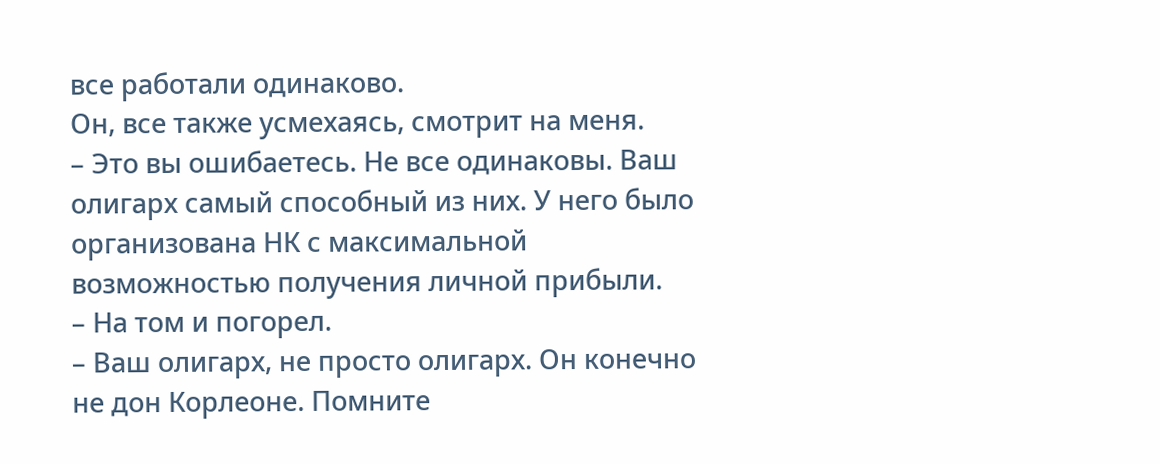все работали одинаково.
Он, все также усмехаясь, смотрит на меня.
– Это вы ошибаетесь. Не все одинаковы. Ваш олигарх самый способный из них. У него было организована НК с максимальной возможностью получения личной прибыли.
– На том и погорел.
– Ваш олигарх, не просто олигарх. Он конечно не дон Корлеоне. Помните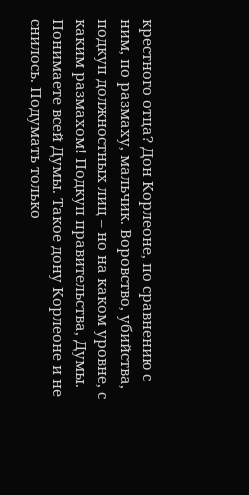крестного отца? Дон Корлеоне, по сравнению с ним, по размаху, мальчик. Воровство, убийства, подкуп должностных лиц – но на каком уровне, с каким размахом! Подкуп правительства, Думы. Понимаете всей Думы. Такое дону Корлеоне и не снилось. Подумать только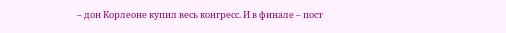– дон Корлеоне купил весь конгресс. И в финале – пост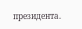президента.